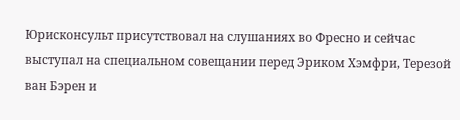Юрисконсульт присутствовал на слушаниях во Фресно и сейчас выступал на специальном совещании перед Эриком Хэмфри, Терезой ван Бэрен и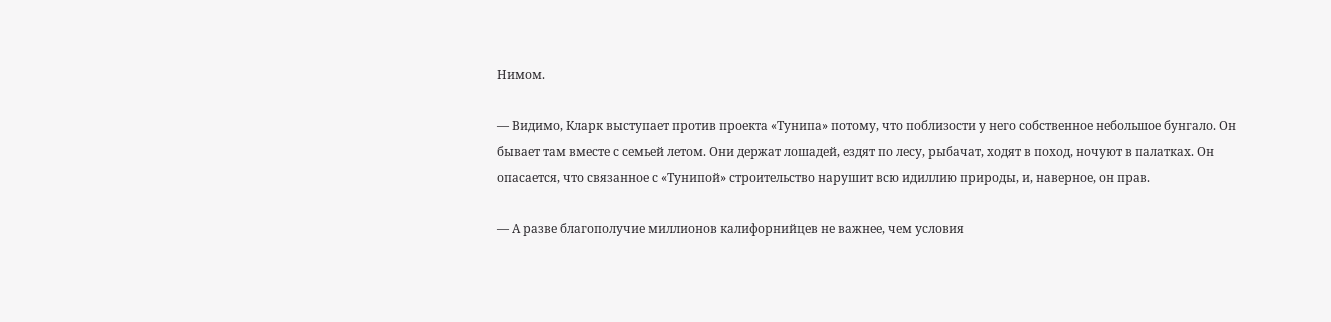Нимом.

— Видимо, Кларк выступает против проекта «Тунипа» потому, что поблизости у него собственное небольшое бунгало. Он бывает там вместе с семьей летом. Они держат лошадей, ездят по лесу, рыбачат, ходят в поход, ночуют в палатках. Он опасается, что связанное с «Тунипой» строительство нарушит всю идиллию природы, и, наверное, он прав.

— А разве благополучие миллионов калифорнийцев не важнее, чем условия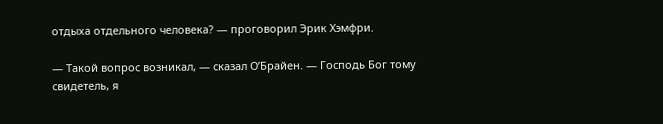отдыха отдельного человека? — проговорил Эрик Хэмфри.

— Такой вопрос возникал, — сказал О’Брайен. — Господь Бог тому свидетель, я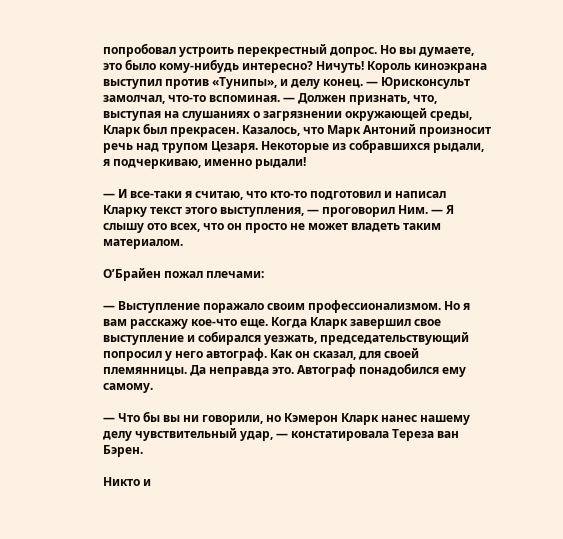попробовал устроить перекрестный допрос. Но вы думаете, это было кому-нибудь интересно? Ничуть! Король киноэкрана выступил против «Тунипы», и делу конец. — Юрисконсульт замолчал, что-то вспоминая. — Должен признать, что, выступая на слушаниях о загрязнении окружающей среды, Кларк был прекрасен. Казалось, что Марк Антоний произносит речь над трупом Цезаря. Некоторые из собравшихся рыдали, я подчеркиваю, именно рыдали!

— И все-таки я считаю, что кто-то подготовил и написал Кларку текст этого выступления, — проговорил Ним. — Я слышу ото всех, что он просто не может владеть таким материалом.

О’Брайен пожал плечами:

— Выступление поражало своим профессионализмом. Но я вам расскажу кое-что еще. Когда Кларк завершил свое выступление и собирался уезжать, председательствующий попросил у него автограф. Как он сказал, для своей племянницы. Да неправда это. Автограф понадобился ему самому.

— Что бы вы ни говорили, но Кэмерон Кларк нанес нашему делу чувствительный удар, — констатировала Тереза ван Бэрен.

Никто и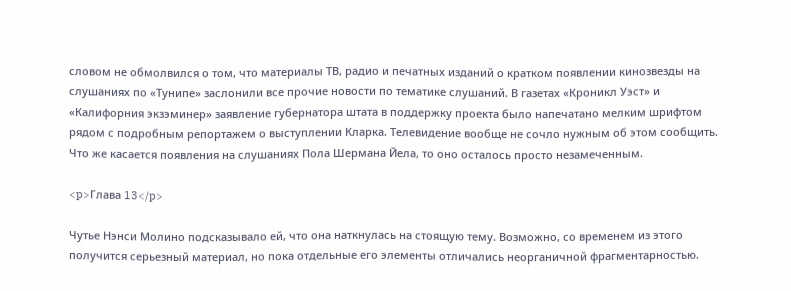словом не обмолвился о том, что материалы ТВ, радио и печатных изданий о кратком появлении кинозвезды на слушаниях по «Тунипе» заслонили все прочие новости по тематике слушаний. В газетах «Кроникл Уэст» и «Калифорния экзэминер» заявление губернатора штата в поддержку проекта было напечатано мелким шрифтом рядом с подробным репортажем о выступлении Кларка. Телевидение вообще не сочло нужным об этом сообщить. Что же касается появления на слушаниях Пола Шермана Йела, то оно осталось просто незамеченным.

<p>Глава 13</p>

Чутье Нэнси Молино подсказывало ей, что она наткнулась на стоящую тему. Возможно, со временем из этого получится серьезный материал, но пока отдельные его элементы отличались неорганичной фрагментарностью.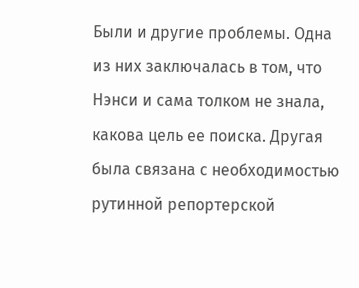Были и другие проблемы. Одна из них заключалась в том, что Нэнси и сама толком не знала, какова цель ее поиска. Другая была связана с необходимостью рутинной репортерской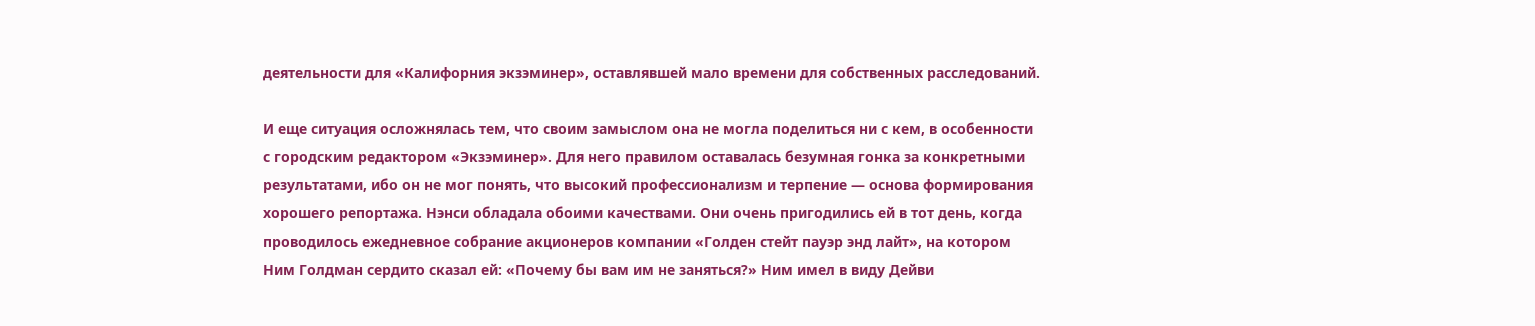деятельности для «Калифорния экзэминер», оставлявшей мало времени для собственных расследований.

И еще ситуация осложнялась тем, что своим замыслом она не могла поделиться ни с кем, в особенности с городским редактором «Экзэминер». Для него правилом оставалась безумная гонка за конкретными результатами, ибо он не мог понять, что высокий профессионализм и терпение — основа формирования хорошего репортажа. Нэнси обладала обоими качествами. Они очень пригодились ей в тот день, когда проводилось ежедневное собрание акционеров компании «Голден стейт пауэр энд лайт», на котором Ним Голдман сердито сказал ей: «Почему бы вам им не заняться?» Ним имел в виду Дейви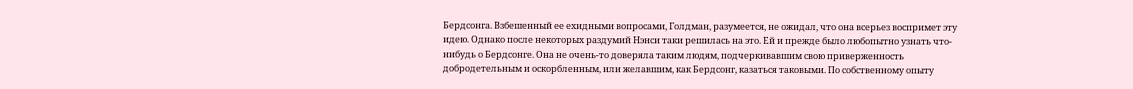Бердсонга. Взбешенный ее ехидными вопросами, Голдман, разумеется, не ожидал, что она всерьез воспримет эту идею. Однако после некоторых раздумий Нэнси таки решилась на это. Ей и прежде было любопытно узнать что-нибудь о Бердсонге. Она не очень-то доверяла таким людям, подчеркивавшим свою приверженность добродетельным и оскорбленным, или желавшим, как Бердсонг, казаться таковыми. По собственному опыту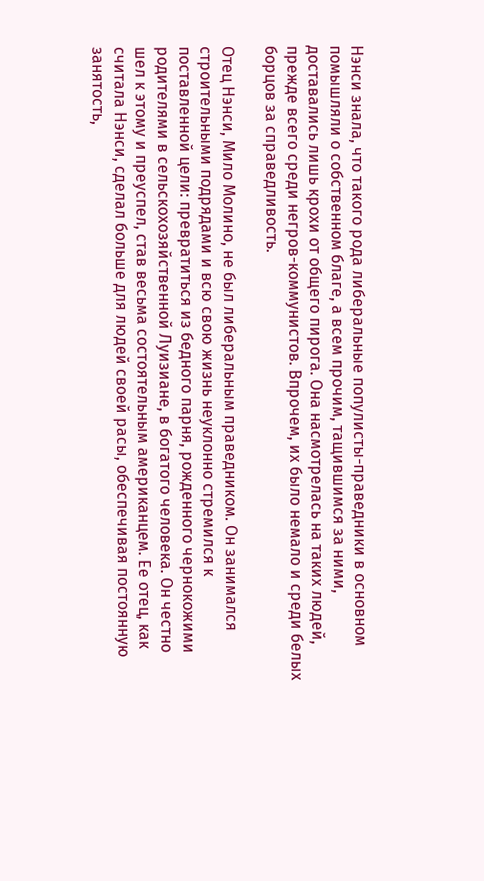Нэнси знала, что такого рода либеральные популисты-праведники в основном помышляли о собственном благе, а всем прочим, тащившимся за ними, доставались лишь крохи от общего пирога. Она насмотрелась на таких людей, прежде всего среди негров-коммунистов. Впрочем, их было немало и среди белых борцов за справедливость.

Отец Нэнси, Мило Молино, не был либеральным праведником. Он занимался строительными подрядами и всю свою жизнь неуклонно стремился к поставленной цели: превратиться из бедного парня, рожденного чернокожими родителями в сельскохозяйственной Луизиане, в богатого человека. Он честно шел к этому и преуспел, став весьма состоятельным американцем. Ее отец, как считала Нэнси, сделал больше для людей своей расы, обеспечивая постоянную занятость,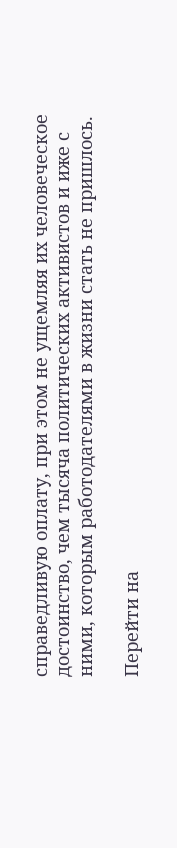справедливую оплату, при этом не ущемляя их человеческое достоинство, чем тысяча политических активистов и иже с ними, которым работодателями в жизни стать не пришлось.

Перейти на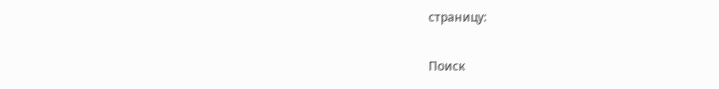страницу:

Поиск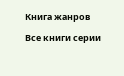Книга жанров

Все книги серии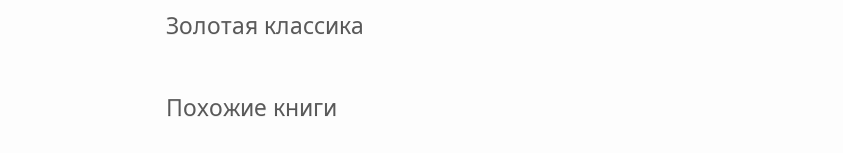Золотая классика

Похожие книги